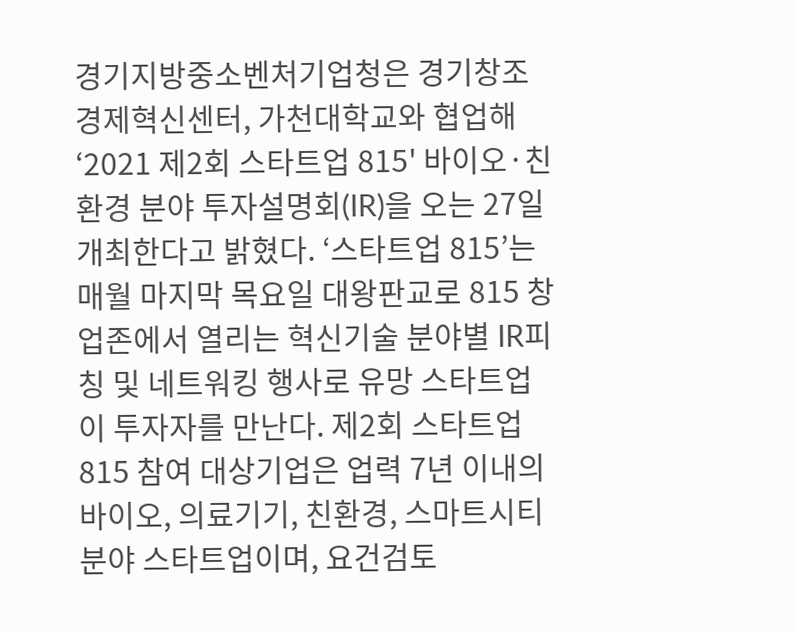경기지방중소벤처기업청은 경기창조경제혁신센터, 가천대학교와 협업해 ‘2021 제2회 스타트업 815' 바이오·친환경 분야 투자설명회(IR)을 오는 27일 개최한다고 밝혔다. ‘스타트업 815’는 매월 마지막 목요일 대왕판교로 815 창업존에서 열리는 혁신기술 분야별 IR피칭 및 네트워킹 행사로 유망 스타트업이 투자자를 만난다. 제2회 스타트업 815 참여 대상기업은 업력 7년 이내의 바이오, 의료기기, 친환경, 스마트시티 분야 스타트업이며, 요건검토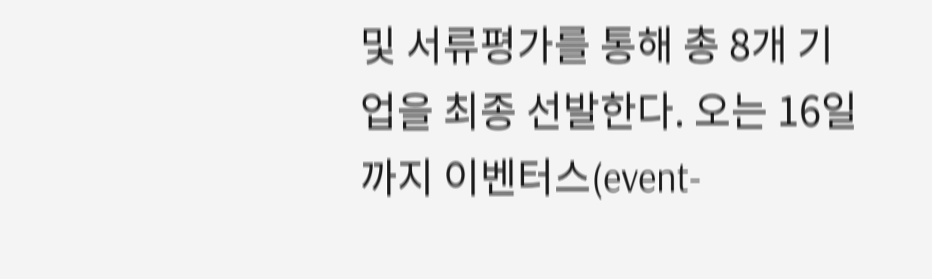및 서류평가를 통해 총 8개 기업을 최종 선발한다. 오는 16일까지 이벤터스(event-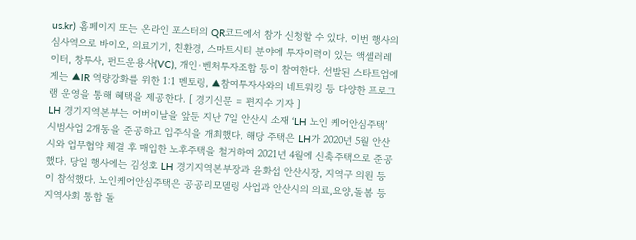us.kr) 홈페이지 또는 온라인 포스터의 QR코드에서 참가 신청할 수 있다. 이번 행사의 심사역으로 바이오, 의료기기, 친환경, 스마트시티 분야에 투자이력이 있는 액셀러레이터, 창투사, 펀드운용사(VC), 개인·벤처투자조합 등이 참여한다. 선발된 스타트업에게는 ▲IR 역량강화를 위한 1:1 멘토링, ▲참여투자사와의 네트워킹 등 다양한 프로그램 운영을 통해 혜택을 제공한다. [ 경기신문 = 편지수 기자 ]
LH 경기지역본부는 어버이날을 앞둔 지난 7일 안산시 소재 ‘LH 노인 케어안심주택’ 시범사업 2개동을 준공하고 입주식을 개최했다. 해당 주택은 LH가 2020년 5월 안산시와 업무협약 체결 후 매입한 노후주택을 철거하여 2021년 4월에 신축주택으로 준공했다. 당일 행사에는 김성호 LH 경기지역본부장과 윤화섭 안산시장, 지역구 의원 등이 참석했다. 노인케어안심주택은 공공리모델링 사업과 안산시의 의료,요양,돌봄 등 지역사회 통합 돌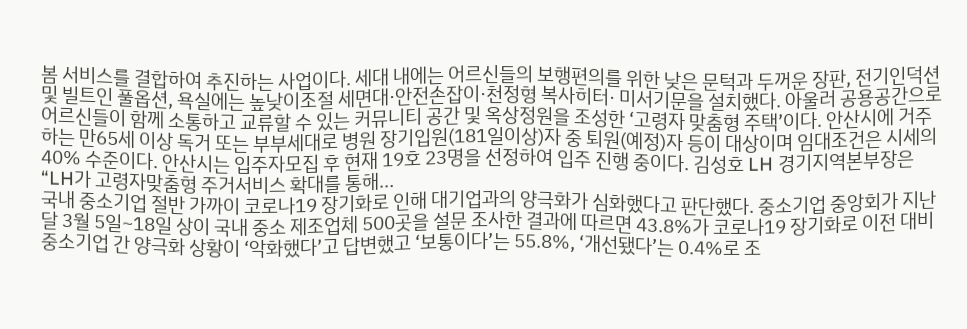봄 서비스를 결합하여 추진하는 사업이다. 세대 내에는 어르신들의 보행편의를 위한 낮은 문턱과 두꺼운 장판, 전기인덕션 및 빌트인 풀옵션, 욕실에는 높낮이조절 세면대·안전손잡이·천정형 복사히터· 미서기문을 설치했다. 아울러 공용공간으로 어르신들이 함께 소통하고 교류할 수 있는 커뮤니티 공간 및 옥상정원을 조성한 ‘고령자 맞춤형 주택’이다. 안산시에 거주하는 만65세 이상 독거 또는 부부세대로 병원 장기입원(181일이상)자 중 퇴원(예정)자 등이 대상이며 임대조건은 시세의 40% 수준이다. 안산시는 입주자모집 후 현재 19호 23명을 선정하여 입주 진행 중이다. 김성호 LH 경기지역본부장은 “LH가 고령자맞춤형 주거서비스 확대를 통해…
국내 중소기업 절반 가까이 코로나19 장기화로 인해 대기업과의 양극화가 심화했다고 판단했다. 중소기업 중앙회가 지난달 3월 5일~18일 상이 국내 중소 제조업체 500곳을 설문 조사한 결과에 따르면 43.8%가 코로나19 장기화로 이전 대비 중소기업 간 양극화 상황이 ‘악화했다’고 답변했고 ‘보통이다’는 55.8%, ‘개선됐다’는 0.4%로 조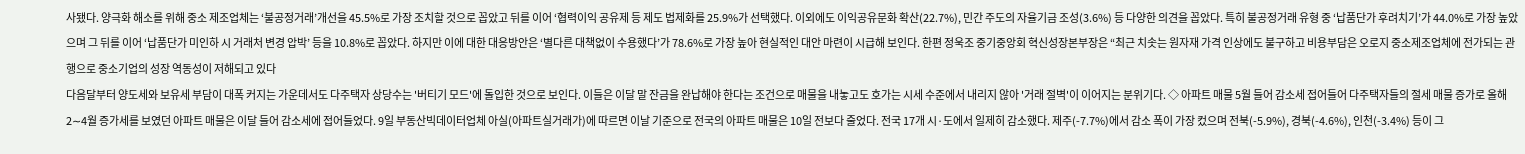사됐다. 양극화 해소를 위해 중소 제조업체는 ‘불공정거래’개선을 45.5%로 가장 조치할 것으로 꼽았고 뒤를 이어 ‘협력이익 공유제 등 제도 법제화를 25.9%가 선택했다. 이외에도 이익공유문화 확산(22.7%), 민간 주도의 자율기금 조성(3.6%) 등 다양한 의견을 꼽았다. 특히 불공정거래 유형 중 ‘납품단가 후려치기’가 44.0%로 가장 높았으며 그 뒤를 이어 ‘납품단가 미인하 시 거래처 변경 압박’ 등을 10.8%로 꼽았다. 하지만 이에 대한 대응방안은 ‘별다른 대책없이 수용했다’가 78.6%로 가장 높아 현실적인 대안 마련이 시급해 보인다. 한편 정욱조 중기중앙회 혁신성장본부장은 “최근 치솟는 원자재 가격 인상에도 불구하고 비용부담은 오로지 중소제조업체에 전가되는 관행으로 중소기업의 성장 역동성이 저해되고 있다
다음달부터 양도세와 보유세 부담이 대폭 커지는 가운데서도 다주택자 상당수는 '버티기 모드'에 돌입한 것으로 보인다. 이들은 이달 말 잔금을 완납해야 한다는 조건으로 매물을 내놓고도 호가는 시세 수준에서 내리지 않아 '거래 절벽'이 이어지는 분위기다. ◇ 아파트 매물 5월 들어 감소세 접어들어 다주택자들의 절세 매물 증가로 올해 2∼4월 증가세를 보였던 아파트 매물은 이달 들어 감소세에 접어들었다. 9일 부동산빅데이터업체 아실(아파트실거래가)에 따르면 이날 기준으로 전국의 아파트 매물은 10일 전보다 줄었다. 전국 17개 시·도에서 일제히 감소했다. 제주(-7.7%)에서 감소 폭이 가장 컸으며 전북(-5.9%), 경북(-4.6%), 인천(-3.4%) 등이 그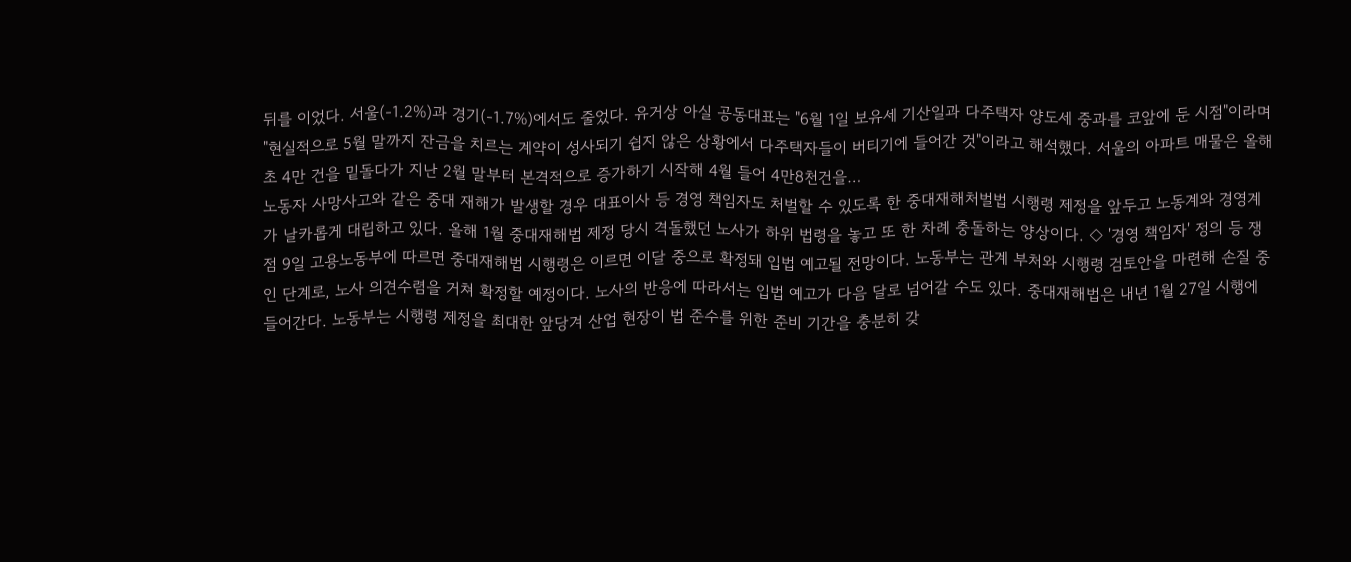뒤를 이었다. 서울(-1.2%)과 경기(-1.7%)에서도 줄었다. 유거상 아실 공동대표는 "6월 1일 보유세 기산일과 다주택자 양도세 중과를 코앞에 둔 시점"이라며 "현실적으로 5월 말까지 잔금을 치르는 계약이 성사되기 쉽지 않은 상황에서 다주택자들이 버티기에 들어간 것"이라고 해석했다. 서울의 아파트 매물은 올해 초 4만 건을 밑돌다가 지난 2월 말부터 본격적으로 증가하기 시작해 4월 들어 4만8천건을…
노동자 사망사고와 같은 중대 재해가 발생할 경우 대표이사 등 경영 책임자도 처벌할 수 있도록 한 중대재해처벌법 시행령 제정을 앞두고 노동계와 경영계가 날카롭게 대립하고 있다. 올해 1월 중대재해법 제정 당시 격돌했던 노사가 하위 법령을 놓고 또 한 차례 충돌하는 양상이다. ◇ '경영 책임자' 정의 등 쟁점 9일 고용노동부에 따르면 중대재해법 시행령은 이르면 이달 중으로 확정돼 입법 예고될 전망이다. 노동부는 관계 부처와 시행령 검토안을 마련해 손질 중인 단계로, 노사 의견수렴을 거쳐 확정할 예정이다. 노사의 반응에 따라서는 입법 예고가 다음 달로 넘어갈 수도 있다. 중대재해법은 내년 1월 27일 시행에 들어간다. 노동부는 시행령 제정을 최대한 앞당겨 산업 현장이 법 준수를 위한 준비 기간을 충분히 갖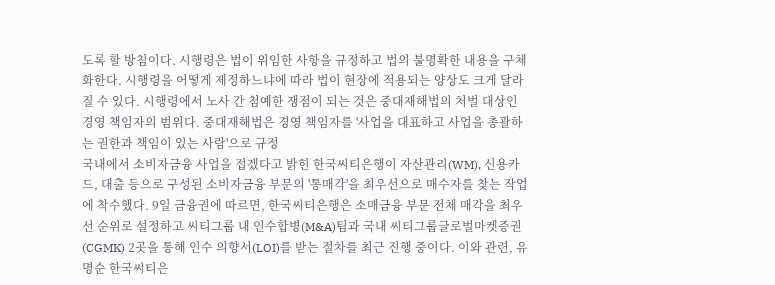도록 할 방침이다. 시행령은 법이 위임한 사항을 규정하고 법의 불명확한 내용을 구체화한다. 시행령을 어떻게 제정하느냐에 따라 법이 현장에 적용되는 양상도 크게 달라질 수 있다. 시행령에서 노사 간 첨예한 쟁점이 되는 것은 중대재해법의 처벌 대상인 경영 책임자의 범위다. 중대재해법은 경영 책임자를 '사업을 대표하고 사업을 총괄하는 권한과 책임이 있는 사람'으로 규정
국내에서 소비자금융 사업을 접겠다고 밝힌 한국씨티은행이 자산관리(WM), 신용카드, 대출 등으로 구성된 소비자금융 부문의 '통매각'을 최우선으로 매수자를 찾는 작업에 착수했다. 9일 금융권에 따르면, 한국씨티은행은 소매금융 부문 전체 매각을 최우선 순위로 설정하고 씨티그룹 내 인수합병(M&A)팀과 국내 씨티그룹글로벌마켓증권(CGMK) 2곳을 통해 인수 의향서(LOI)를 받는 절차를 최근 진행 중이다. 이와 관련, 유명순 한국씨티은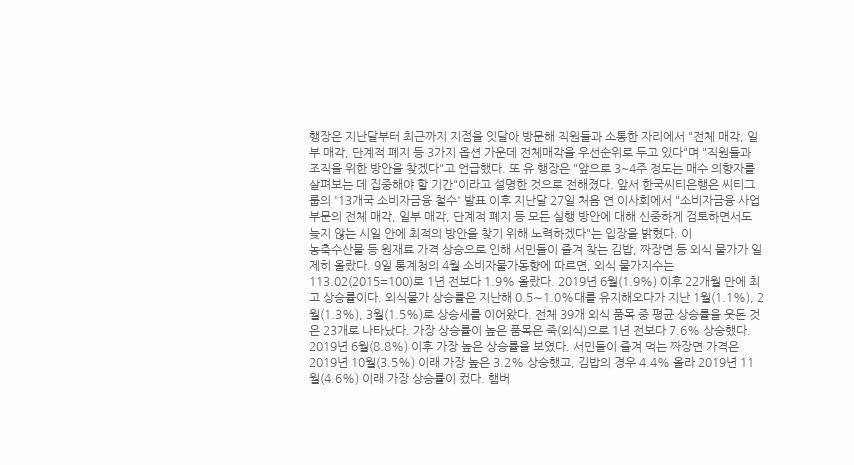행장은 지난달부터 최근까지 지점을 잇달아 방문해 직원들과 소통한 자리에서 "전체 매각, 일부 매각, 단계적 폐지 등 3가지 옵션 가운데 전체매각을 우선순위로 두고 있다"며 "직원들과 조직을 위한 방안을 찾겠다"고 언급했다. 또 유 행장은 "앞으로 3~4주 정도는 매수 의향자를 살펴보는 데 집중해야 할 기간"이라고 설명한 것으로 전해졌다. 앞서 한국씨티은행은 씨티그룹의 '13개국 소비자금융 철수' 발표 이후 지난달 27일 처음 연 이사회에서 "소비자금융 사업 부문의 전체 매각, 일부 매각, 단계적 폐지 등 모든 실행 방안에 대해 신중하게 검토하면서도 늦지 않는 시일 안에 최적의 방안을 찾기 위해 노력하겠다"는 입장을 밝혔다. 이
농축수산물 등 원재료 가격 상승으로 인해 서민들이 즐겨 찾는 김밥, 짜장면 등 외식 물가가 일제히 올랐다. 9일 통계청의 4월 소비자물가동향에 따르면, 외식 물가지수는 113.02(2015=100)로 1년 전보다 1.9% 올랐다. 2019년 6월(1.9%) 이후 22개월 만에 최고 상승률이다. 외식물가 상승률은 지난해 0.5∼1.0%대를 유지해오다가 지난 1월(1.1%), 2월(1.3%), 3월(1.5%)로 상승세를 이어왔다. 전체 39개 외식 품목 중 평균 상승률을 웃돈 것은 23개로 나타났다. 가장 상승률이 높은 품목은 죽(외식)으로 1년 전보다 7.6% 상승했다. 2019년 6월(8.8%) 이후 가장 높은 상승률을 보였다. 서민들이 즐겨 먹는 짜장면 가격은 2019년 10월(3.5%) 이래 가장 높은 3.2% 상승했고, 김밥의 경우 4.4% 올라 2019년 11월(4.6%) 이래 가장 상승률이 컸다. 햄버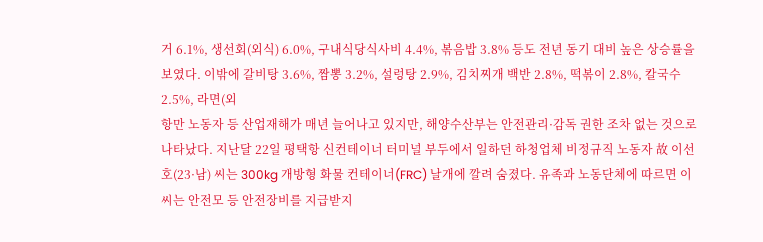거 6.1%, 생선회(외식) 6.0%, 구내식당식사비 4.4%, 볶음밥 3.8% 등도 전년 동기 대비 높은 상승률을 보였다. 이밖에 갈비탕 3.6%, 짬뽕 3.2%, 설렁탕 2.9%, 김치찌개 백반 2.8%, 떡볶이 2.8%, 칼국수 2.5%, 라면(외
항만 노동자 등 산업재해가 매년 늘어나고 있지만, 해양수산부는 안전관리·감독 권한 조차 없는 것으로 나타났다. 지난달 22일 평택항 신컨테이너 터미널 부두에서 일하던 하청업체 비정규직 노동자 故 이선호(23·남) 씨는 300kg 개방형 화물 컨테이너(FRC) 날개에 깔려 숨졌다. 유족과 노동단체에 따르면 이 씨는 안전모 등 안전장비를 지급받지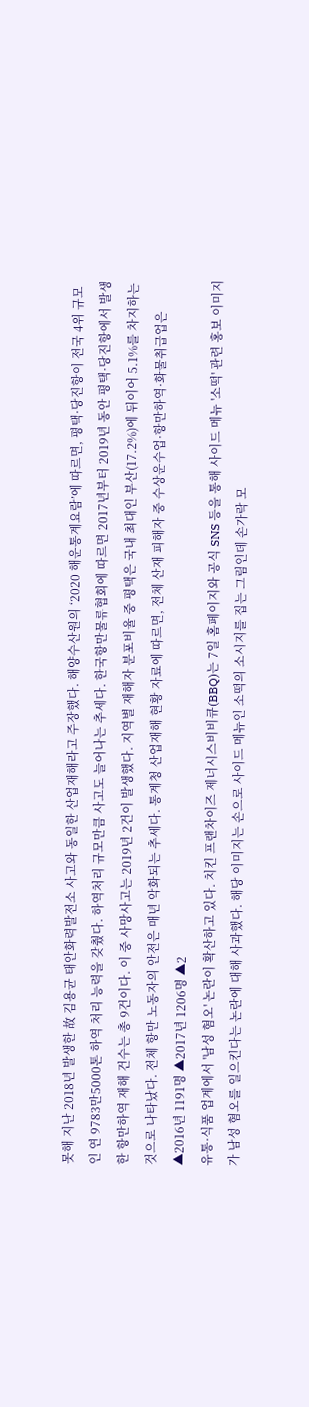못해 지난 2018년 발생한 故 김용균 태안화력발전소 사고와 동일한 산업재해라고 주장했다. 해양수산원의 ‘2020 해운통계요람’에 따르면, 평택·당진항이 전국 4위 규모인 연 9783만5000톤 하역 처리 능력을 갖췄다. 하역처리 규모만큼 사고도 늘어나는 추세다. 한국항만물류협회에 따르면 2017년부터 2019년 동안 평택·당진항에서 발생한 항만하역 재해 건수는 총 9건이다. 이 중 사망사고는 2019년 2건이 발생했다. 지역별 재해자 분포비율 중 평택은 국내 최대인 부산(17.2%)에 뒤이어 5.1%를 차지하는 것으로 나타났다. 전체 항만 노동자의 안전은 매년 악화되는 추세다. 통계청 산업재해 현황 자료에 따르면, 전체 산재 피해자 중 수상운수업·항만하역·화물취급업은 ▲2016년 1191명 ▲2017년 1206명 ▲2
유통·식품 업계에서 '남성 혐오' 논란이 확산하고 있다. 치킨 프랜차이즈 제너시스비비큐(BBQ)는 7일 홈페이지와 공식 SNS 등을 통해 사이드 메뉴 '소떡' 관련 홍보 이미지가 남성 혐오를 일으킨다는 논란에 대해 사과했다. 해당 이미지는 손으로 사이드 메뉴인 소떡의 소시지를 집는 그림인데 손가락 모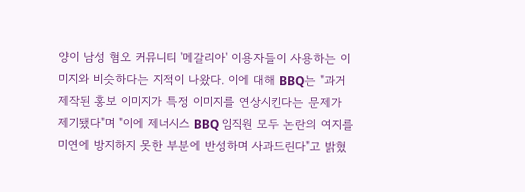양이 남성 혐오 커뮤니티 '메갈리아' 이용자들이 사용하는 이미지와 비슷하다는 지적이 나왔다. 이에 대해 BBQ는 "과거 제작된 홍보 이미지가 특정 이미지를 연상시킨다는 문제가 제기됐다"며 "이에 제너시스 BBQ 임직원 모두 논란의 여지를 미연에 방지하지 못한 부분에 반성하며 사과드린다"고 밝혔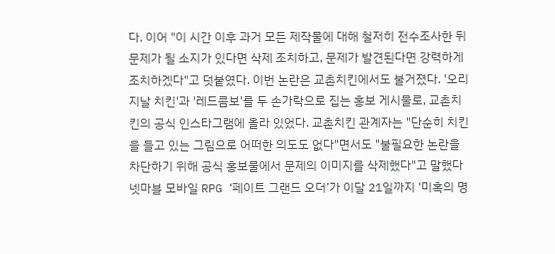다. 이어 "이 시간 이후 과거 모든 제작물에 대해 철저히 전수조사한 뒤 문제가 될 소지가 있다면 삭제 조치하고, 문제가 발견된다면 강력하게 조치하겠다"고 덧붙였다. 이번 논란은 교촌치킨에서도 불거졌다. '오리지날 치킨'과 '레드콤보'를 두 손가락으로 집는 홍보 게시물로, 교촌치킨의 공식 인스타그램에 올라 있었다. 교촌치킨 관계자는 "단순히 치킨을 들고 있는 그림으로 어떠한 의도도 없다"면서도 "불필요한 논란을 차단하기 위해 공식 홍보물에서 문제의 이미지를 삭제했다"고 말했다
넷마블 모바일 RPG ‘페이트 그랜드 오더’가 이달 21일까지 '미혹의 명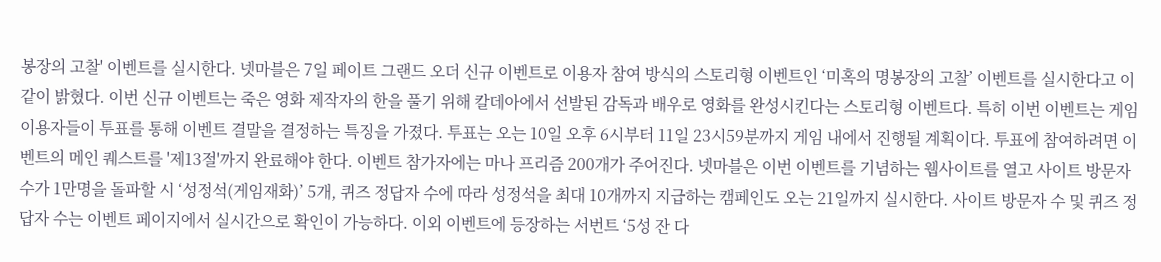봉장의 고찰' 이벤트를 실시한다. 넷마블은 7일 페이트 그랜드 오더 신규 이벤트로 이용자 참여 방식의 스토리형 이벤트인 ‘미혹의 명봉장의 고찰’ 이벤트를 실시한다고 이 같이 밝혔다. 이번 신규 이벤트는 죽은 영화 제작자의 한을 풀기 위해 칼데아에서 선발된 감독과 배우로 영화를 완성시킨다는 스토리형 이벤트다. 특히 이번 이벤트는 게임 이용자들이 투표를 통해 이벤트 결말을 결정하는 특징을 가졌다. 투표는 오는 10일 오후 6시부터 11일 23시59분까지 게임 내에서 진행될 계획이다. 투표에 참여하려면 이벤트의 메인 퀘스트를 '제13절'까지 완료해야 한다. 이벤트 참가자에는 마나 프리즘 200개가 주어진다. 넷마블은 이번 이벤트를 기념하는 웹사이트를 열고 사이트 방문자 수가 1만명을 돌파할 시 ‘성정석(게임재화)’ 5개, 퀴즈 정답자 수에 따라 성정석을 최대 10개까지 지급하는 캠페인도 오는 21일까지 실시한다. 사이트 방문자 수 및 퀴즈 정답자 수는 이벤트 페이지에서 실시간으로 확인이 가능하다. 이외 이벤트에 등장하는 서번트 ‘5성 잔 다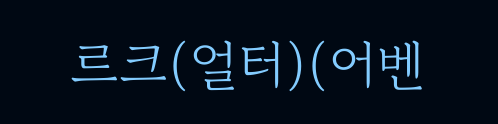르크(얼터)(어벤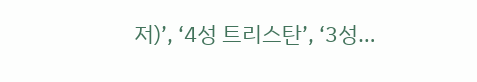저)’, ‘4성 트리스탄’, ‘3성…